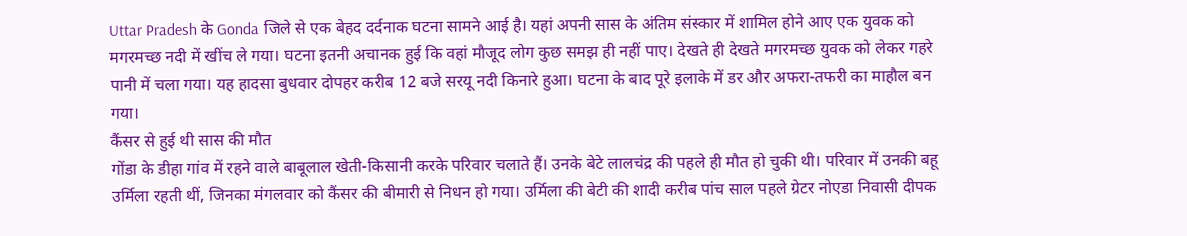Uttar Pradesh के Gonda जिले से एक बेहद दर्दनाक घटना सामने आई है। यहां अपनी सास के अंतिम संस्कार में शामिल होने आए एक युवक को मगरमच्छ नदी में खींच ले गया। घटना इतनी अचानक हुई कि वहां मौजूद लोग कुछ समझ ही नहीं पाए। देखते ही देखते मगरमच्छ युवक को लेकर गहरे पानी में चला गया। यह हादसा बुधवार दोपहर करीब 12 बजे सरयू नदी किनारे हुआ। घटना के बाद पूरे इलाके में डर और अफरा-तफरी का माहौल बन गया।
कैंसर से हुई थी सास की मौत
गोंडा के डीहा गांव में रहने वाले बाबूलाल खेती-किसानी करके परिवार चलाते हैं। उनके बेटे लालचंद्र की पहले ही मौत हो चुकी थी। परिवार में उनकी बहू उर्मिला रहती थीं, जिनका मंगलवार को कैंसर की बीमारी से निधन हो गया। उर्मिला की बेटी की शादी करीब पांच साल पहले ग्रेटर नोएडा निवासी दीपक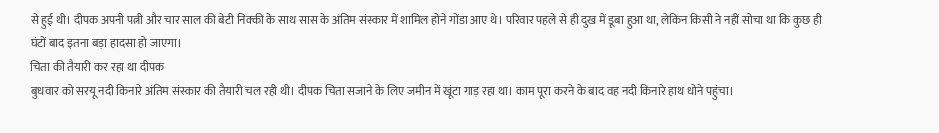से हुई थी। दीपक अपनी पत्नी और चार साल की बेटी निक्की के साथ सास के अंतिम संस्कार में शामिल होने गोंडा आए थे। परिवार पहले से ही दुख में डूबा हुआ था, लेकिन किसी ने नहीं सोचा था कि कुछ ही घंटों बाद इतना बड़ा हादसा हो जाएगा।
चिता की तैयारी कर रहा था दीपक
बुधवार को सरयू नदी किनारे अंतिम संस्कार की तैयारी चल रही थी। दीपक चिता सजाने के लिए जमीन में खूंटा गाड़ रहा था। काम पूरा करने के बाद वह नदी किनारे हाथ धोने पहुंचा।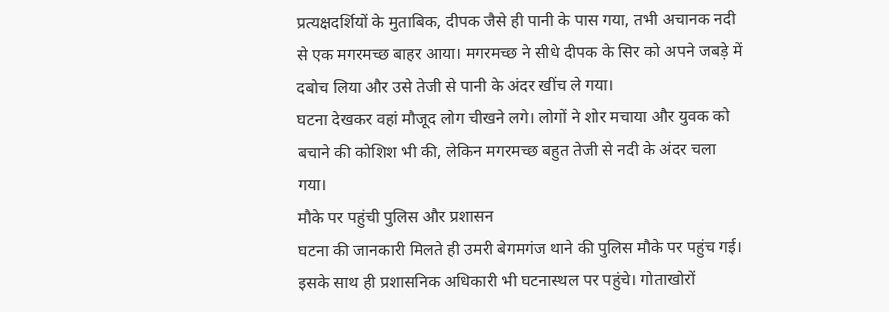प्रत्यक्षदर्शियों के मुताबिक, दीपक जैसे ही पानी के पास गया, तभी अचानक नदी से एक मगरमच्छ बाहर आया। मगरमच्छ ने सीधे दीपक के सिर को अपने जबड़े में दबोच लिया और उसे तेजी से पानी के अंदर खींच ले गया।
घटना देखकर वहां मौजूद लोग चीखने लगे। लोगों ने शोर मचाया और युवक को बचाने की कोशिश भी की, लेकिन मगरमच्छ बहुत तेजी से नदी के अंदर चला गया।
मौके पर पहुंची पुलिस और प्रशासन
घटना की जानकारी मिलते ही उमरी बेगमगंज थाने की पुलिस मौके पर पहुंच गई। इसके साथ ही प्रशासनिक अधिकारी भी घटनास्थल पर पहुंचे। गोताखोरों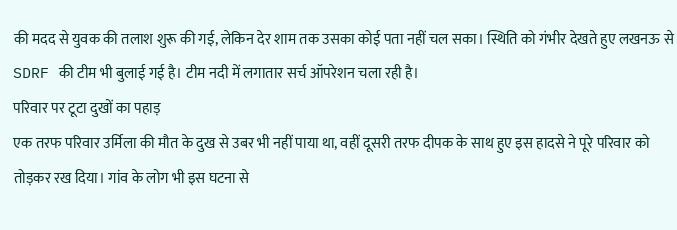की मदद से युवक की तलाश शुरू की गई, लेकिन देर शाम तक उसका कोई पता नहीं चल सका। स्थिति को गंभीर देखते हुए लखनऊ से SDRF की टीम भी बुलाई गई है। टीम नदी में लगातार सर्च ऑपरेशन चला रही है।
परिवार पर टूटा दुखों का पहाड़
एक तरफ परिवार उर्मिला की मौत के दुख से उबर भी नहीं पाया था, वहीं दूसरी तरफ दीपक के साथ हुए इस हादसे ने पूरे परिवार को तोड़कर रख दिया। गांव के लोग भी इस घटना से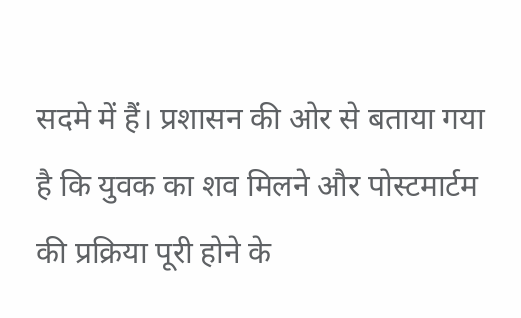सदमे में हैं। प्रशासन की ओर से बताया गया है कि युवक का शव मिलने और पोस्टमार्टम की प्रक्रिया पूरी होने के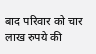बाद परिवार को चार लाख रुपये की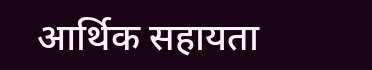आर्थिक सहायता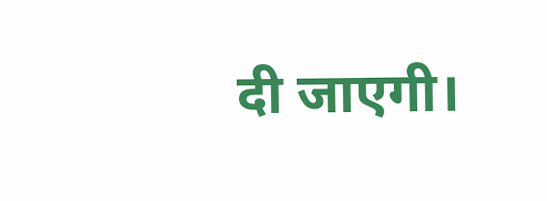दी जाएगी।